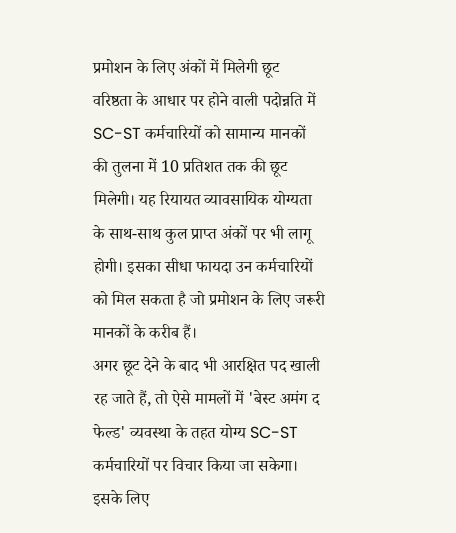प्रमोशन के लिए अंकों में मिलेगी छूट
वरिष्ठता के आधार पर होने वाली पदोन्नति में SC-ST कर्मचारियों को सामान्य मानकों की तुलना में 10 प्रतिशत तक की छूट मिलेगी। यह रियायत व्यावसायिक योग्यता के साथ-साथ कुल प्राप्त अंकों पर भी लागू होगी। इसका सीधा फायदा उन कर्मचारियों को मिल सकता है जो प्रमोशन के लिए जरूरी मानकों के करीब हैं।
अगर छूट देने के बाद भी आरक्षित पद खाली रह जाते हैं, तो ऐसे मामलों में 'बेस्ट अमंग द फेल्ड' व्यवस्था के तहत योग्य SC-ST कर्मचारियों पर विचार किया जा सकेगा। इसके लिए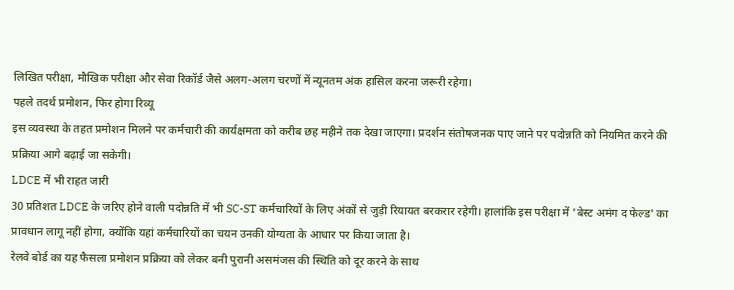लिखित परीक्षा, मौखिक परीक्षा और सेवा रिकॉर्ड जैसे अलग-अलग चरणों में न्यूनतम अंक हासिल करना जरूरी रहेगा।
पहले तदर्थ प्रमोशन, फिर होगा रिव्यू
इस व्यवस्था के तहत प्रमोशन मिलने पर कर्मचारी की कार्यक्षमता को करीब छह महीने तक देखा जाएगा। प्रदर्शन संतोषजनक पाए जाने पर पदोन्नति को नियमित करने की प्रक्रिया आगे बढ़ाई जा सकेगी।
LDCE में भी राहत जारी
30 प्रतिशत LDCE के जरिए होने वाली पदोन्नति में भी SC-ST कर्मचारियों के लिए अंकों से जुड़ी रियायत बरकरार रहेगी। हालांकि इस परीक्षा में 'बेस्ट अमंग द फेल्ड' का प्रावधान लागू नहीं होगा, क्योंकि यहां कर्मचारियों का चयन उनकी योग्यता के आधार पर किया जाता है।
रेलवे बोर्ड का यह फैसला प्रमोशन प्रक्रिया को लेकर बनी पुरानी असमंजस की स्थिति को दूर करने के साथ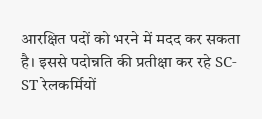आरक्षित पदों को भरने में मदद कर सकता है। इससे पदोन्नति की प्रतीक्षा कर रहे SC-ST रेलकर्मियों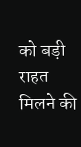को बड़ी राहत मिलने की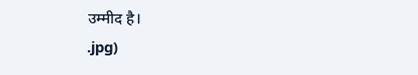उम्मीद है।
.jpg)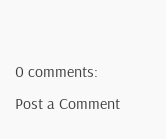0 comments:
Post a Comment